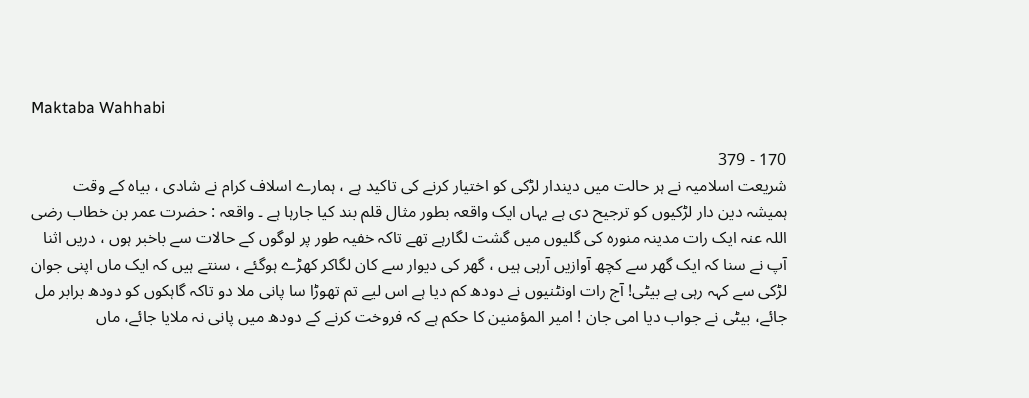Maktaba Wahhabi

170 - 379
شریعت اسلامیہ نے ہر حالت میں دیندار لڑکی کو اختیار کرنے کی تاکید ہے ، ہمارے اسلاف کرام نے شادی ، بیاہ کے وقت ہمیشہ دین دار لڑکیوں کو ترجیح دی ہے یہاں ایک واقعہ بطور مثال قلم بند کیا جارہا ہے ۔ واقعہ : حضرت عمر بن خطاب رضی اللہ عنہ ایک رات مدینہ منورہ کی گلیوں میں گشت لگارہے تھے تاکہ خفیہ طور پر لوگوں کے حالات سے باخبر ہوں ، دریں اثنا آپ نے سنا کہ ایک گھر سے کچھ آوازیں آرہی ہیں ، گھر کی دیوار سے کان لگاکر کھڑے ہوگئے ، سنتے ہیں کہ ایک ماں اپنی جوان لڑکی سے کہہ رہی ہے بیٹی! آج رات اونٹنیوں نے دودھ کم دیا ہے اس لیے تم تھوڑا سا پانی ملا دو تاکہ گاہکوں کو دودھ برابر مل جائے، بیٹی نے جواب دیا امی جان ! امیر المؤمنین کا حکم ہے کہ فروخت کرنے کے دودھ میں پانی نہ ملایا جائے، ماں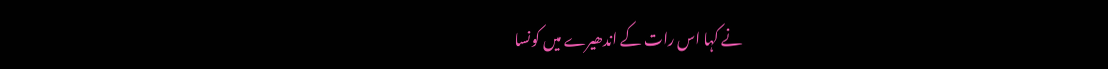نے کہا اس رات کے اندھیرے میں کونسا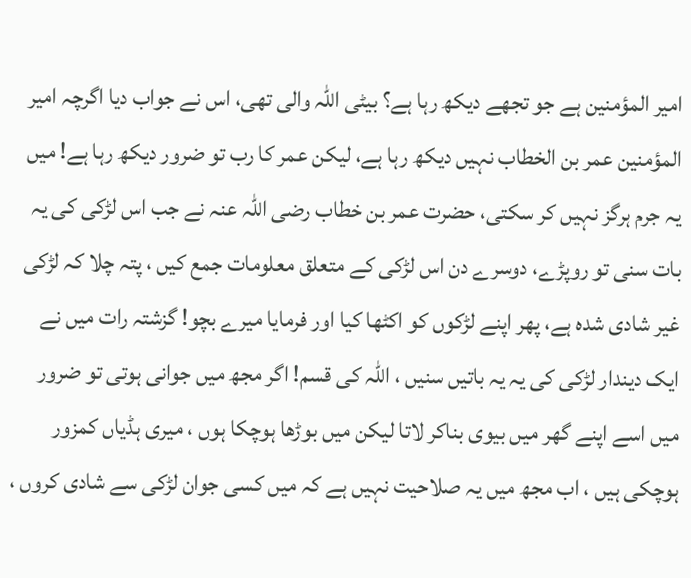امیر المؤمنین ہے جو تجھے دیکھ رہا ہے؟ بیٹی اللہ والی تھی، اس نے جواب دیا اگرچہ امیر المؤمنین عمر بن الخطاب نہیں دیکھ رہا ہے، لیکن عمر کا رب تو ضرور دیکھ رہا ہے! میں یہ جرم ہرگز نہیں کر سکتی، حضرت عمر بن خطاب رضی اللہ عنہ نے جب اس لڑکی کی یہ بات سنی تو روپڑے، دوسرے دن اس لڑکی کے متعلق معلومات جمع کیں ، پتہ چلا کہ لڑکی غیر شادی شدہ ہے، پھر اپنے لڑکوں کو اکٹھا کیا اور فرمایا میرے بچو! گزشتہ رات میں نے ایک دیندار لڑکی کی یہ یہ باتیں سنیں ، اللہ کی قسم! اگر مجھ میں جوانی ہوتی تو ضرور میں اسے اپنے گھر میں بیوی بناکر لاتا لیکن میں بوڑھا ہوچکا ہوں ، میری ہڈیاں کمزور ہوچکی ہیں ، اب مجھ میں یہ صلاحیت نہیں ہے کہ میں کسی جوان لڑکی سے شادی کروں ،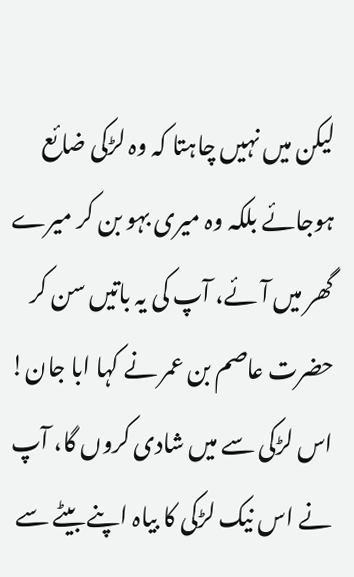لیکن میں نہیں چاہتا کہ وہ لڑکی ضائع ہوجائے بلکہ وہ میری بہو بن کر میرے گھر میں آئے، آپ کی یہ باتیں سن کر حضرت عاصم بن عمر نے کہا ابا جان! اس لڑکی سے میں شادی کروں گا، آپ نے اس نیک لڑکی کا بیاہ اپنے بیٹے سے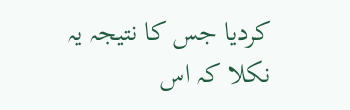کردیا جس کا نتیجہ یہ نکلا کہ اس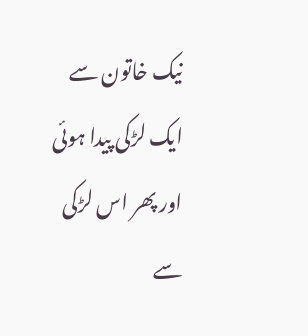نیک خاتون سے ایک لڑکی پیدا ہوئی اور پھر اس لڑکی سے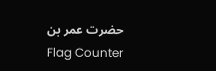حضرت عمر بن
Flag Counter